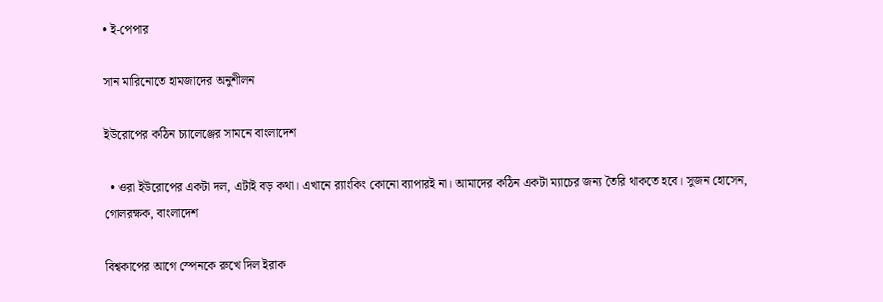• ই-পেপার

সান মারিনোতে হামজাদের অনুশীলন

ইউরোপের কঠিন চ্যালেঞ্জের সামনে বাংলাদেশ

  • ওরা ইউরোপের একটা দল, এটাই বড় কথা। এখানে র‌্যাংকিং কোনো ব্যাপারই না। আমাদের কঠিন একটা ম্যাচের জন্য তৈরি থাকতে হবে। সুজন হোসেন, গোলরক্ষক, বাংলাদেশ

বিশ্বকাপের আগে স্পেনকে রুখে দিল ইরাক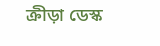ক্রীড়া ডেস্ক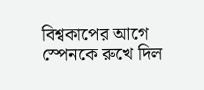বিশ্বকাপের আগে স্পেনকে রুখে দিল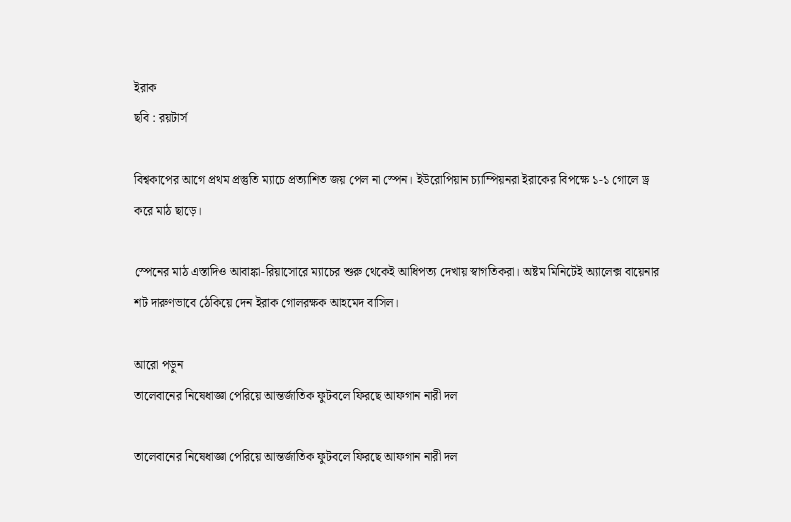ইরাক
ছবি : রয়টার্স

বিশ্বকাপের আগে প্রথম প্রস্তুতি ম্যাচে প্রত্যাশিত জয় পেল না স্পেন। ইউরোপিয়ান চ্যাম্পিয়নরা ইরাকের বিপক্ষে ১-১ গোলে ড্র করে মাঠ ছাড়ে।

স্পেনের মাঠ এস্তাদিও আবাঙ্কা-রিয়াসোরে ম্যাচের শুরু থেকেই আধিপত্য দেখায় স্বাগতিকরা। অষ্টম মিনিটেই অ্যালেক্স বায়েনার শট দারুণভাবে ঠেকিয়ে দেন ইরাক গোলরক্ষক আহমেদ বাসিল।

আরো পড়ুন
তালেবানের নিষেধাজ্ঞা পেরিয়ে আন্তর্জাতিক ফুটবলে ফিরছে আফগান নারী দল

তালেবানের নিষেধাজ্ঞা পেরিয়ে আন্তর্জাতিক ফুটবলে ফিরছে আফগান নারী দল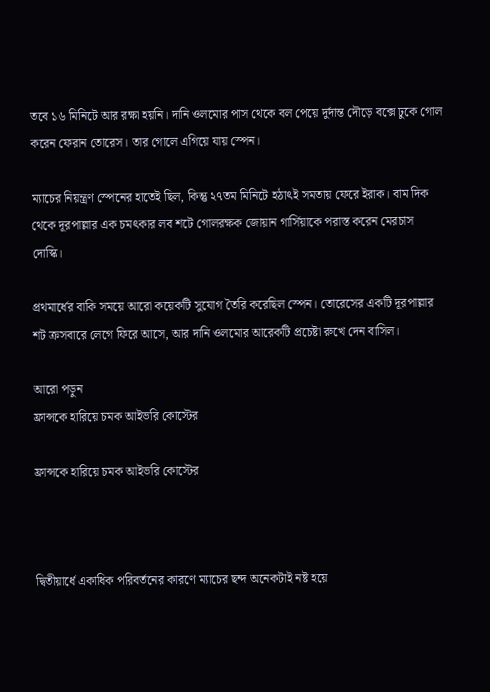তবে ১৬ মিনিটে আর রক্ষা হয়নি। দানি ওলমোর পাস থেকে বল পেয়ে দুর্দান্ত দৌড়ে বক্সে ঢুকে গোল করেন ফেরান তোরেস। তার গোলে এগিয়ে যায় স্পেন।

ম্যাচের নিয়ন্ত্রণ স্পেনের হাতেই ছিল, কিন্তু ২৭তম মিনিটে হঠাৎই সমতায় ফেরে ইরাক। বাম দিক থেকে দূরপাল্লার এক চমৎকার লব শটে গোলরক্ষক জোয়ান গার্সিয়াকে পরাস্ত করেন মেরচাস দোস্কি।

প্রথমার্ধের বাকি সময়ে আরো কয়েকটি সুযোগ তৈরি করেছিল স্পেন। তোরেসের একটি দূরপাল্লার শট ক্রসবারে লেগে ফিরে আসে, আর দানি ওলমোর আরেকটি প্রচেষ্টা রুখে দেন বাসিল।

আরো পড়ুন
ফ্রান্সকে হারিয়ে চমক আইভরি কোস্টের

ফ্রান্সকে হারিয়ে চমক আইভরি কোস্টের



দ্বিতীয়ার্ধে একাধিক পরিবর্তনের কারণে ম্যাচের ছন্দ অনেকটাই নষ্ট হয়ে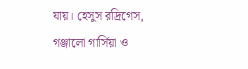যায়। হেসুস রদ্রিগেস, গঞ্জালো গার্সিয়া ও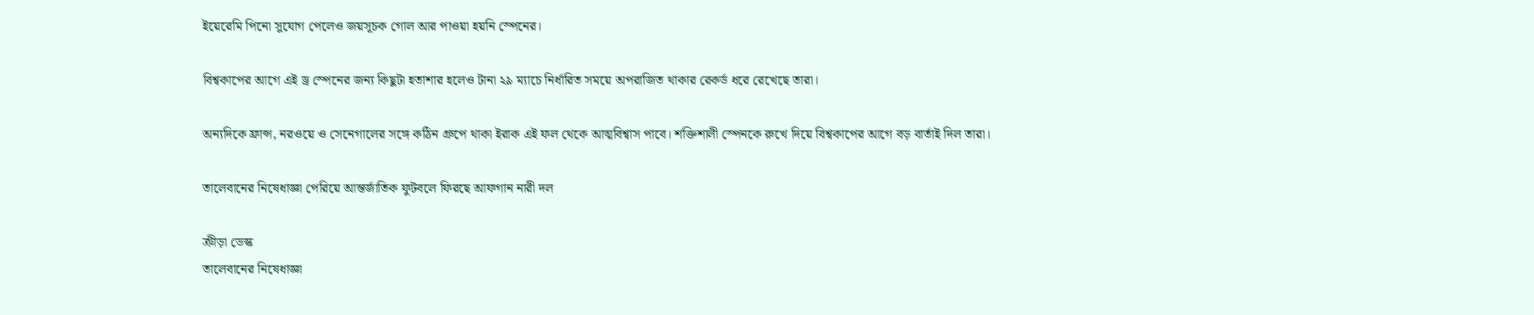ইয়েরেমি পিনো সুযোগ পেলেও জয়সূচক গোল আর পাওয়া হয়নি স্পেনের।

বিশ্বকাপের আগে এই ড্র স্পেনের জন্য কিছুটা হতাশার হলেও টানা ২৯ ম্যাচে নির্ধারিত সময়ে অপরাজিত থাকার রেকর্ড ধরে রেখেছে তারা।

অন্যদিকে ফ্রান্স, নরওয়ে ও সেনেগালের সঙ্গে কঠিন গ্রুপে থাকা ইরাক এই ফল থেকে আত্মবিশ্বাস পাবে। শক্তিশালী স্পেনকে রুখে দিয়ে বিশ্বকাপের আগে বড় বার্তাই দিল তারা।

তালেবানের নিষেধাজ্ঞা পেরিয়ে আন্তর্জাতিক ফুটবলে ফিরছে আফগান নারী দল

ক্রীড়া ডেস্ক
তালেবানের নিষেধাজ্ঞা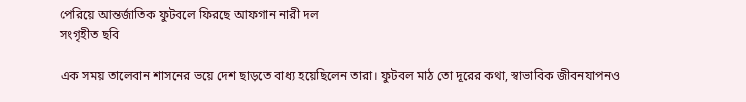পেরিয়ে আন্তর্জাতিক ফুটবলে ফিরছে আফগান নারী দল
সংগৃহীত ছবি

এক সময় তালেবান শাসনের ভয়ে দেশ ছাড়তে বাধ্য হয়েছিলেন তারা। ফুটবল মাঠ তো দূরের কথা, স্বাভাবিক জীবনযাপনও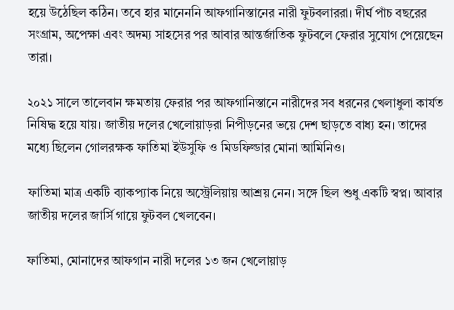হয়ে উঠেছিল কঠিন। তবে হার মানেননি আফগানিস্তানের নারী ফুটবলাররা। দীর্ঘ পাঁচ বছরের সংগ্রাম, অপেক্ষা এবং অদম্য সাহসের পর আবার আন্তর্জাতিক ফুটবলে ফেরার সুযোগ পেয়েছেন তারা।

২০২১ সালে তালেবান ক্ষমতায় ফেরার পর আফগানিস্তানে নারীদের সব ধরনের খেলাধুলা কার্যত নিষিদ্ধ হয়ে যায়। জাতীয় দলের খেলোয়াড়রা নিপীড়নের ভয়ে দেশ ছাড়তে বাধ্য হন। তাদের মধ্যে ছিলেন গোলরক্ষক ফাতিমা ইউসুফি ও মিডফিল্ডার মোনা আমিনিও।

ফাতিমা মাত্র একটি ব্যাকপ্যাক নিয়ে অস্ট্রেলিয়ায় আশ্রয় নেন। সঙ্গে ছিল শুধু একটি স্বপ্ন। আবার জাতীয় দলের জার্সি গায়ে ফুটবল খেলবেন।

ফাতিমা, মোনাদের আফগান নারী দলের ১৩ জন খেলোয়াড়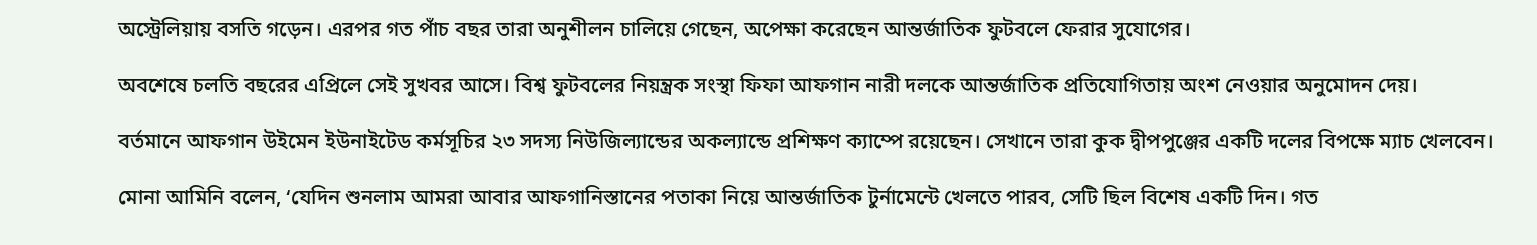অস্ট্রেলিয়ায় বসতি গড়েন। এরপর গত পাঁচ বছর তারা অনুশীলন চালিয়ে গেছেন, অপেক্ষা করেছেন আন্তর্জাতিক ফুটবলে ফেরার সুযোগের।

অবশেষে চলতি বছরের এপ্রিলে সেই সুখবর আসে। বিশ্ব ফুটবলের নিয়ন্ত্রক সংস্থা ফিফা আফগান নারী দলকে আন্তর্জাতিক প্রতিযোগিতায় অংশ নেওয়ার অনুমোদন দেয়।

বর্তমানে আফগান উইমেন ইউনাইটেড কর্মসূচির ২৩ সদস্য নিউজিল্যান্ডের অকল্যান্ডে প্রশিক্ষণ ক্যাম্পে রয়েছেন। সেখানে তারা কুক দ্বীপপুঞ্জের একটি দলের বিপক্ষে ম্যাচ খেলবেন।

মোনা আমিনি বলেন, ‘যেদিন শুনলাম আমরা আবার আফগানিস্তানের পতাকা নিয়ে আন্তর্জাতিক টুর্নামেন্টে খেলতে পারব, সেটি ছিল বিশেষ একটি দিন। গত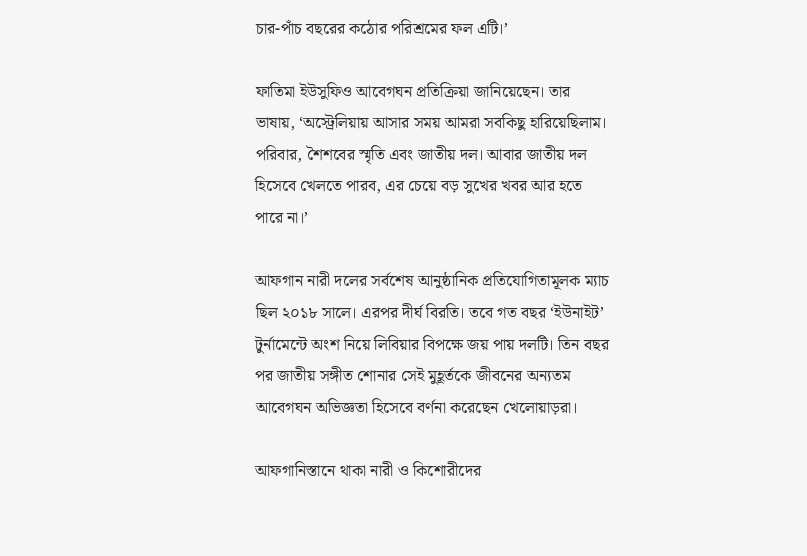চার-পাঁচ বছরের কঠোর পরিশ্রমের ফল এটি।’

ফাতিমা ইউসুফিও আবেগঘন প্রতিক্রিয়া জানিয়েছেন। তার ভাষায়, ‘অস্ট্রেলিয়ায় আসার সময় আমরা সবকিছু হারিয়েছিলাম। পরিবার, শৈশবের স্মৃতি এবং জাতীয় দল। আবার জাতীয় দল হিসেবে খেলতে পারব, এর চেয়ে বড় সুখের খবর আর হতে পারে না।’

আফগান নারী দলের সর্বশেষ আনুষ্ঠানিক প্রতিযোগিতামূলক ম্যাচ ছিল ২০১৮ সালে। এরপর দীর্ঘ বিরতি। তবে গত বছর ‘ইউনাইট’ টুর্নামেন্টে অংশ নিয়ে লিবিয়ার বিপক্ষে জয় পায় দলটি। তিন বছর পর জাতীয় সঙ্গীত শোনার সেই মুহূর্তকে জীবনের অন্যতম আবেগঘন অভিজ্ঞতা হিসেবে বর্ণনা করেছেন খেলোয়াড়রা।

আফগানিস্তানে থাকা নারী ও কিশোরীদের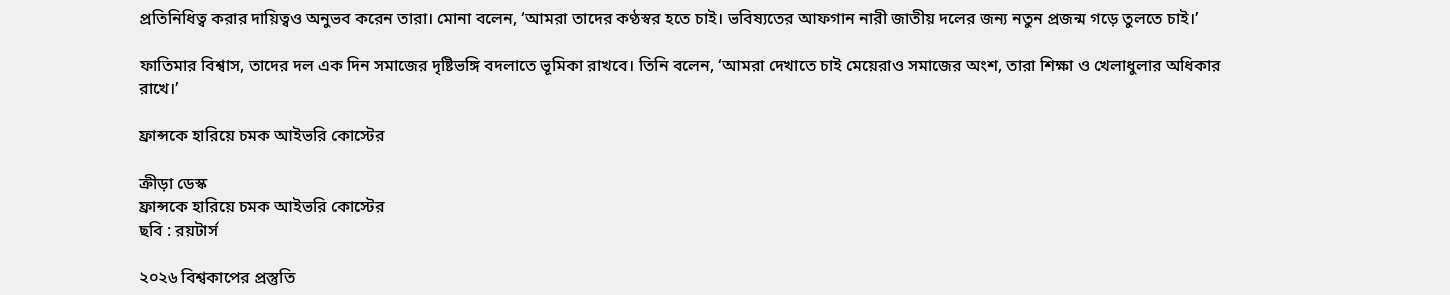প্রতিনিধিত্ব করার দায়িত্বও অনুভব করেন তারা। মোনা বলেন, ‘আমরা তাদের কণ্ঠস্বর হতে চাই। ভবিষ্যতের আফগান নারী জাতীয় দলের জন্য নতুন প্রজন্ম গড়ে তুলতে চাই।’

ফাতিমার বিশ্বাস, তাদের দল এক দিন সমাজের দৃষ্টিভঙ্গি বদলাতে ভূমিকা রাখবে। তিনি বলেন, ‘আমরা দেখাতে চাই মেয়েরাও সমাজের অংশ, তারা শিক্ষা ও খেলাধুলার অধিকার রাখে।’

ফ্রান্সকে হারিয়ে চমক আইভরি কোস্টের

ক্রীড়া ডেস্ক
ফ্রান্সকে হারিয়ে চমক আইভরি কোস্টের
ছবি : রয়টার্স

২০২৬ বিশ্বকাপের প্রস্তুতি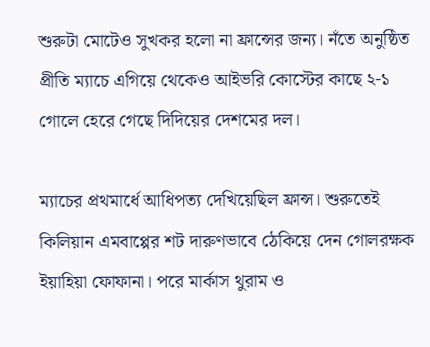শুরুটা মোটেও সুখকর হলো না ফ্রান্সের জন্য। নঁতে অনুষ্ঠিত প্রীতি ম্যাচে এগিয়ে থেকেও আইভরি কোস্টের কাছে ২-১ গোলে হেরে গেছে দিদিয়ের দেশমের দল।

ম্যাচের প্রথমার্ধে আধিপত্য দেখিয়েছিল ফ্রান্স। শুরুতেই কিলিয়ান এমবাপ্পের শট দারুণভাবে ঠেকিয়ে দেন গোলরক্ষক ইয়াহিয়া ফোফানা। পরে মার্কাস থুরাম ও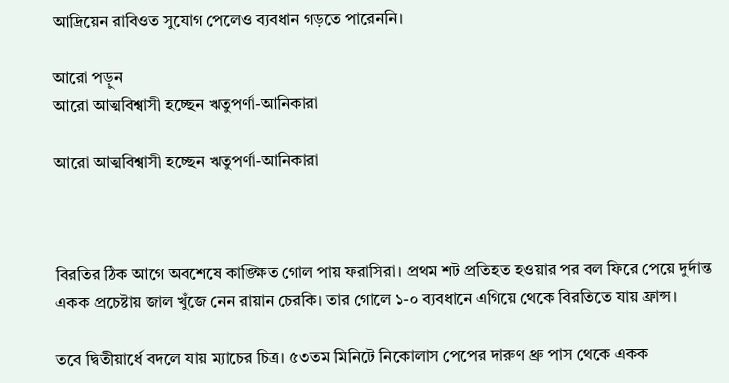আদ্রিয়েন রাবিওত সুযোগ পেলেও ব্যবধান গড়তে পারেননি।

আরো পড়ুন
আরো আত্মবিশ্বাসী হচ্ছেন ঋতুপর্ণা-আনিকারা

আরো আত্মবিশ্বাসী হচ্ছেন ঋতুপর্ণা-আনিকারা



বিরতির ঠিক আগে অবশেষে কাঙ্ক্ষিত গোল পায় ফরাসিরা। প্রথম শট প্রতিহত হওয়ার পর বল ফিরে পেয়ে দুর্দান্ত একক প্রচেষ্টায় জাল খুঁজে নেন রায়ান চেরকি। তার গোলে ১-০ ব্যবধানে এগিয়ে থেকে বিরতিতে যায় ফ্রান্স।

তবে দ্বিতীয়ার্ধে বদলে যায় ম্যাচের চিত্র। ৫৩তম মিনিটে নিকোলাস পেপের দারুণ থ্রু পাস থেকে একক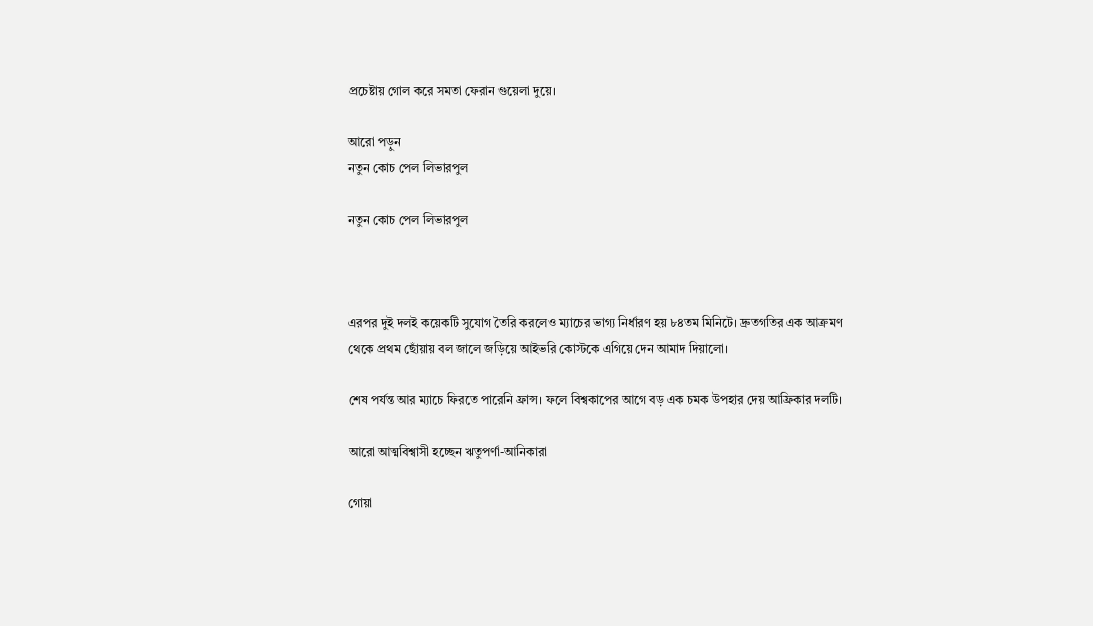প্রচেষ্টায় গোল করে সমতা ফেরান গুয়েলা দুয়ে।

আরো পড়ুন
নতুন কোচ পেল লিভারপুল

নতুন কোচ পেল লিভারপুল



এরপর দুই দলই কয়েকটি সুযোগ তৈরি করলেও ম্যাচের ভাগ্য নির্ধারণ হয় ৮৪তম মিনিটে। দ্রুতগতির এক আক্রমণ থেকে প্রথম ছোঁয়ায় বল জালে জড়িয়ে আইভরি কোস্টকে এগিয়ে দেন আমাদ দিয়ালো।

শেষ পর্যন্ত আর ম্যাচে ফিরতে পারেনি ফ্রান্স। ফলে বিশ্বকাপের আগে বড় এক চমক উপহার দেয় আফ্রিকার দলটি।

আরো আত্মবিশ্বাসী হচ্ছেন ঋতুপর্ণা-আনিকারা

গোয়া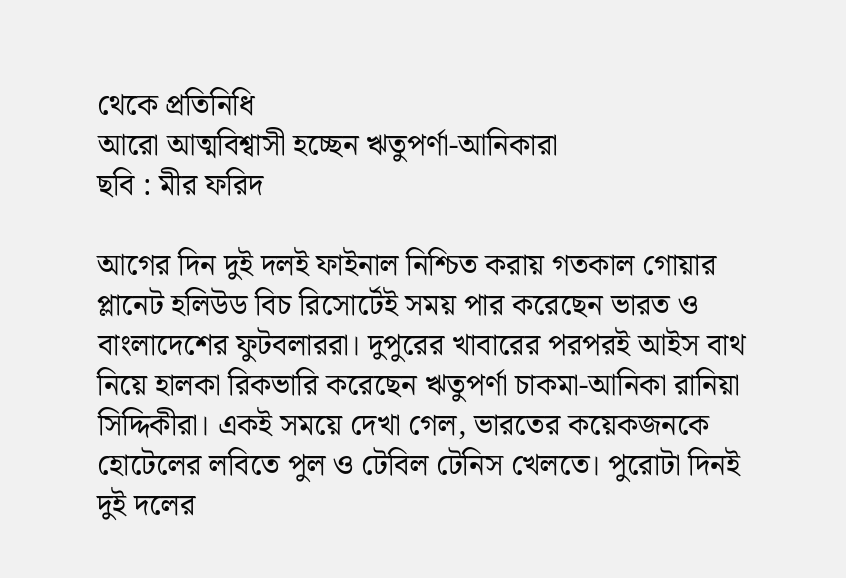থেকে প্রতিনিধি
আরো আত্মবিশ্বাসী হচ্ছেন ঋতুপর্ণা-আনিকারা
ছবি : মীর ফরিদ

আগের দিন দুই দলই ফাইনাল নিশ্চিত করায় গতকাল গোয়ার প্লানেট হলিউড বিচ রিসোর্টেই সময় পার করেছেন ভারত ও বাংলাদেশের ফুটবলাররা। দুপুরের খাবারের পরপরই আইস বাথ নিয়ে হালকা রিকভারি করেছেন ঋতুপর্ণা চাকমা-আনিকা রানিয়া সিদ্দিকীরা। একই সময়ে দেখা গেল, ভারতের কয়েকজনকে হোটেলের লবিতে পুল ও টেবিল টেনিস খেলতে। পুরোটা দিনই দুই দলের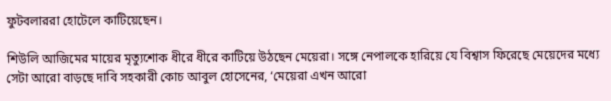ফুটবলাররা হোটেলে কাটিয়েছেন।

শিউলি আজিমের মায়ের মৃত্যুশোক ধীরে ধীরে কাটিয়ে উঠছেন মেয়েরা। সঙ্গে নেপালকে হারিয়ে যে বিশ্বাস ফিরেছে মেয়েদের মধ্যে সেটা আরো বাড়ছে দাবি সহকারী কোচ আবুল হোসেনের, ‘মেয়েরা এখন আরো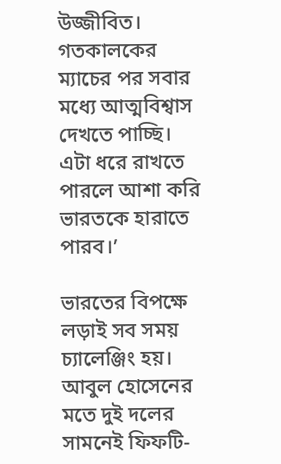উজ্জীবিত। গতকালকের ম্যাচের পর সবার মধ্যে আত্মবিশ্বাস দেখতে পাচ্ছি। এটা ধরে রাখতে পারলে আশা করি ভারতকে হারাতে পারব।’

ভারতের বিপক্ষে লড়াই সব সময় চ্যালেঞ্জিং হয়। আবুল হোসেনের মতে দুই দলের সামনেই ফিফটি-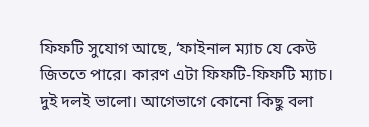ফিফটি সুযোগ আছে, ‘ফাইনাল ম্যাচ যে কেউ জিততে পারে। কারণ এটা ফিফটি-ফিফটি ম্যাচ। দুই দলই ভালো। আগেভাগে কোনো কিছু বলা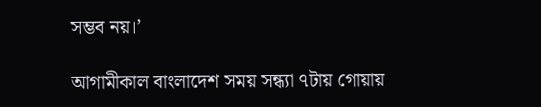সম্ভব নয়।’

আগামীকাল বাংলাদেশ সময় সন্ধ্যা ৭টায় গোয়ায়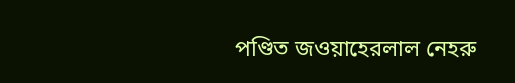পণ্ডিত জওয়াহেরলাল নেহরু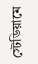স্টেডিয়ামে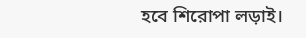হবে শিরোপা লড়াই।